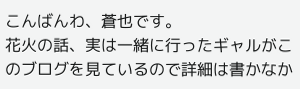こんばんわ、蒼也です。
花火の話、実は一緒に行ったギャルがこのブログを見ているので詳細は書かなか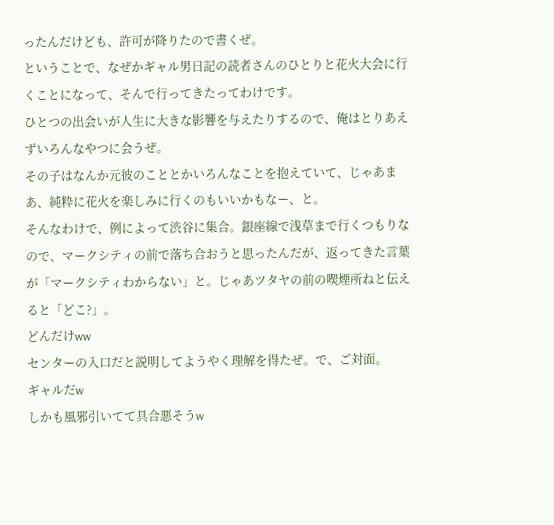ったんだけども、許可が降りたので書くぜ。
ということで、なぜかギャル男日記の読者さんのひとりと花火大会に行くことになって、そんで行ってきたってわけです。
ひとつの出会いが人生に大きな影響を与えたりするので、俺はとりあえずいろんなやつに会うぜ。
その子はなんか元彼のこととかいろんなことを抱えていて、じゃあまあ、純粋に花火を楽しみに行くのもいいかもなー、と。
そんなわけで、例によって渋谷に集合。銀座線で浅草まで行くつもりなので、マークシティの前で落ち合おうと思ったんだが、返ってきた言葉が「マークシティわからない」と。じゃあツタヤの前の喫煙所ねと伝えると「どこ?」。
どんだけww
センターの入口だと説明してようやく理解を得たぜ。で、ご対面。
ギャルだw
しかも風邪引いてて具合悪そうw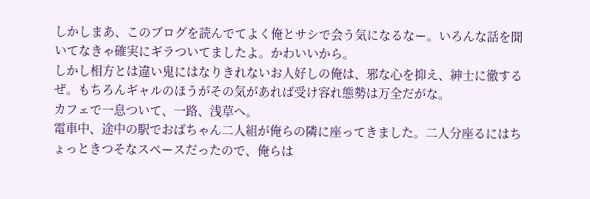しかしまあ、このブログを読んでてよく俺とサシで会う気になるなー。いろんな話を聞いてなきゃ確実にギラついてましたよ。かわいいから。
しかし相方とは違い鬼にはなりきれないお人好しの俺は、邪な心を抑え、紳士に徹するぜ。もちろんギャルのほうがその気があれば受け容れ態勢は万全だがな。
カフェで一息ついて、一路、浅草へ。
電車中、途中の駅でおばちゃん二人組が俺らの隣に座ってきました。二人分座るにはちょっときつそなスペースだったので、俺らは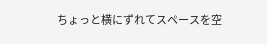ちょっと横にずれてスペースを空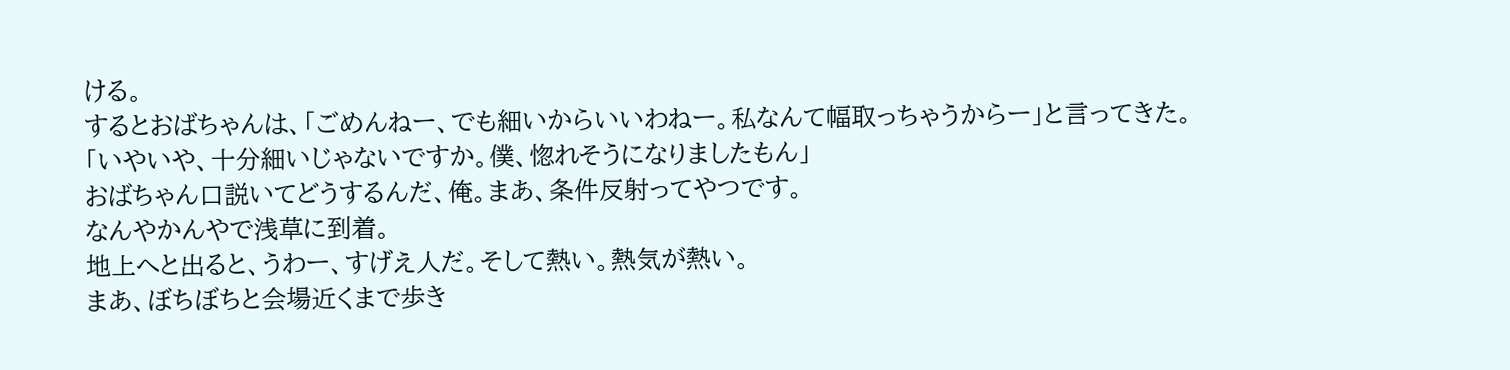ける。
するとおばちゃんは、「ごめんねー、でも細いからいいわねー。私なんて幅取っちゃうからー」と言ってきた。
「いやいや、十分細いじゃないですか。僕、惚れそうになりましたもん」
おばちゃん口説いてどうするんだ、俺。まあ、条件反射ってやつです。
なんやかんやで浅草に到着。
地上へと出ると、うわー、すげえ人だ。そして熱い。熱気が熱い。
まあ、ぼちぼちと会場近くまで歩き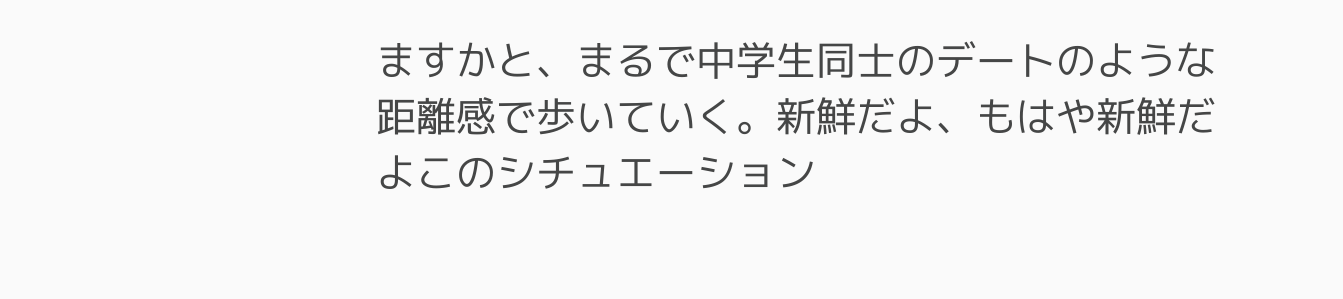ますかと、まるで中学生同士のデートのような距離感で歩いていく。新鮮だよ、もはや新鮮だよこのシチュエーション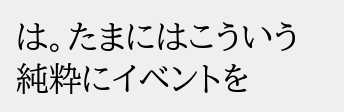は。たまにはこういう純粋にイベントを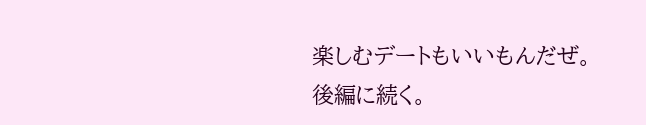楽しむデートもいいもんだぜ。
後編に続く。